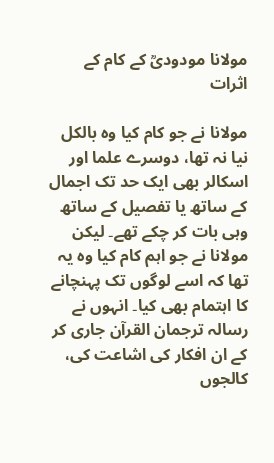مولانا مودودیؒ کے کام کے اثرات

مولانا نے جو کام کیا وہ بالکل نیا نہ تھا، دوسرے علما اور اسکالر بھی ایک حد تک اجمال کے ساتھ یا تفصیل کے ساتھ وہی بات کر چکے تھے۔ لیکن مولانا نے جو اہم کام کیا وہ یہ تھا کہ اسے لوگوں تک پہنچانے کا اہتمام بھی کیا۔ انہوں نے رسالہ ترجمان القرآن جاری کر کے ان افکار کی اشاعت کی، کالجوں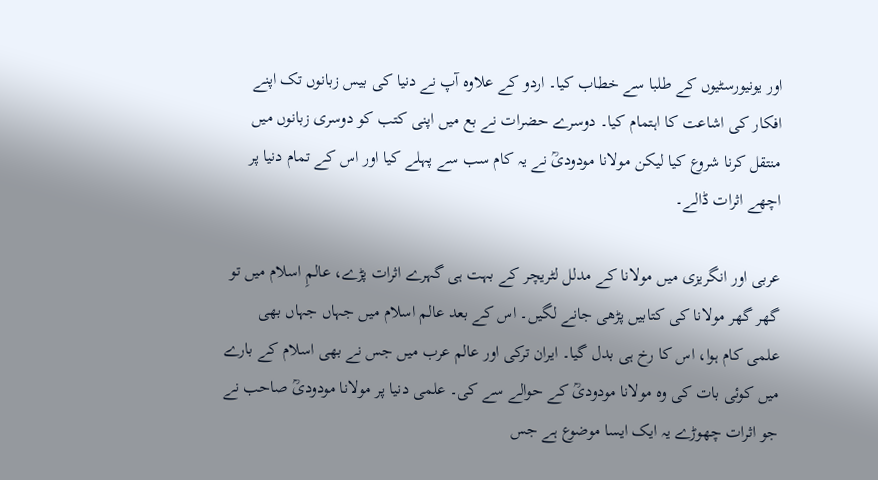اور یونیورسٹیوں کے طلبا سے خطاب کیا۔ اردو کے علاوہ آپ نے دنیا کی بیس زبانوں تک اپنے افکار کی اشاعت کا اہتمام کیا۔ دوسرے حضرات نے بع میں اپنی کتب کو دوسری زبانوں میں منتقل کرنا شروع کیا لیکن مولانا مودودیؒ نے یہ کام سب سے پہلے کیا اور اس کے تمام دنیا پر اچھے اثرات ڈالے۔

عربی اور انگریزی میں مولانا کے مدلل لٹریچر کے بہت ہی گہرے اثرات پڑے، عالمِ اسلام میں تو گھر گھر مولانا کی کتابیں پڑھی جانے لگیں۔ اس کے بعد عالم اسلام میں جہاں جہاں بھی علمی کام ہوا، اس کا رخ ہی بدل گیا۔ ایران ترکی اور عالم عرب میں جس نے بھی اسلام کے بارے میں کوئی بات کی وہ مولانا مودودیؒ کے حوالے سے کی۔ علمی دنیا پر مولانا مودودیؒ صاحب نے جو اثرات چھوڑے یہ ایک ایسا موضوع ہے جس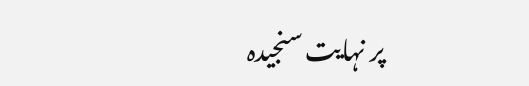پر نہایت سنجیدہ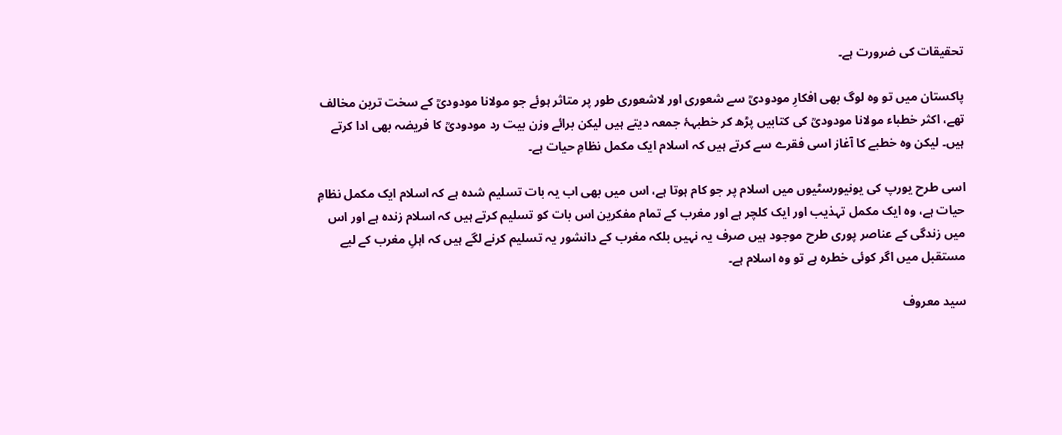تحقیقات کی ضرورت ہے۔

پاکستان میں تو وہ لوگ بھی افکارِ مودودیؒ سے شعوری اور لاشعوری طور پر متاثر ہوئے جو مولانا مودودیؒ کے سخت ترین مخالف تھے، اکثر خطباء مولانا مودودیؒ کی کتابیں پڑھ کر خطبہۂ جمعہ دیتے ہیں لیکن برائے وزن بیت رد مودودیؒ کا فریضہ بھی ادا کرتے ہیں۔ لیکن وہ خطبے کا آغاز اسی فقرے سے کرتے ہیں کہ اسلام ایک مکمل نظامِ حیات ہے۔

اسی طرح یورپ کی یونیورسٹیوں میں اسلام پر جو کام ہوتا ہے، اس میں بھی اب یہ بات تسلیم شدہ ہے کہ اسلام ایک مکمل نظامِ حیات ہے، وہ ایک مکمل تہذیب اور ایک کلچر ہے اور مغرب کے تمام مفکرین اس بات کو تسلیم کرتے ہیں کہ اسلام زندہ ہے اور اس میں زندگی کے عناصر پوری طرح موجود ہیں صرف یہ نہیں بلکہ مغرب کے دانشور یہ تسلیم کرنے لگے ہیں کہ اہلِ مغرب کے لیے مستقبل میں اگر کوئی خطرہ ہے تو وہ اسلام ہے۔

سید معروف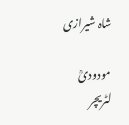شاہ شیرازی

مودودیؒ لٹریچر